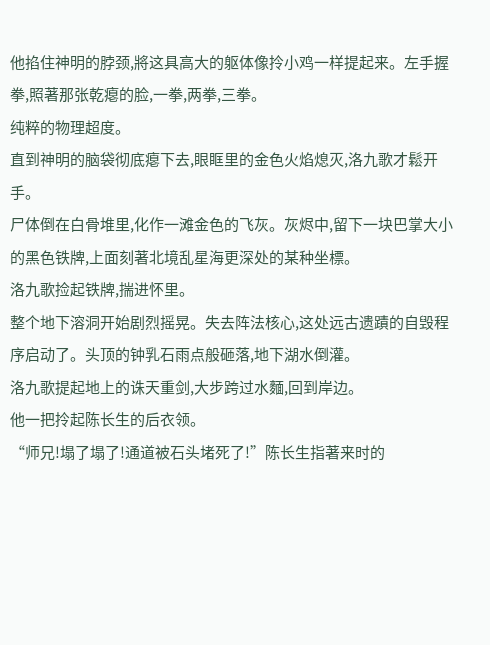他掐住神明的脖颈,將这具高大的躯体像拎小鸡一样提起来。左手握拳,照著那张乾瘪的脸,一拳,两拳,三拳。
纯粹的物理超度。
直到神明的脑袋彻底瘪下去,眼眶里的金色火焰熄灭,洛九歌才鬆开手。
尸体倒在白骨堆里,化作一滩金色的飞灰。灰烬中,留下一块巴掌大小的黑色铁牌,上面刻著北境乱星海更深处的某种坐標。
洛九歌捡起铁牌,揣进怀里。
整个地下溶洞开始剧烈摇晃。失去阵法核心,这处远古遗蹟的自毁程序启动了。头顶的钟乳石雨点般砸落,地下湖水倒灌。
洛九歌提起地上的诛天重剑,大步跨过水麵,回到岸边。
他一把拎起陈长生的后衣领。
“师兄!塌了塌了!通道被石头堵死了!”陈长生指著来时的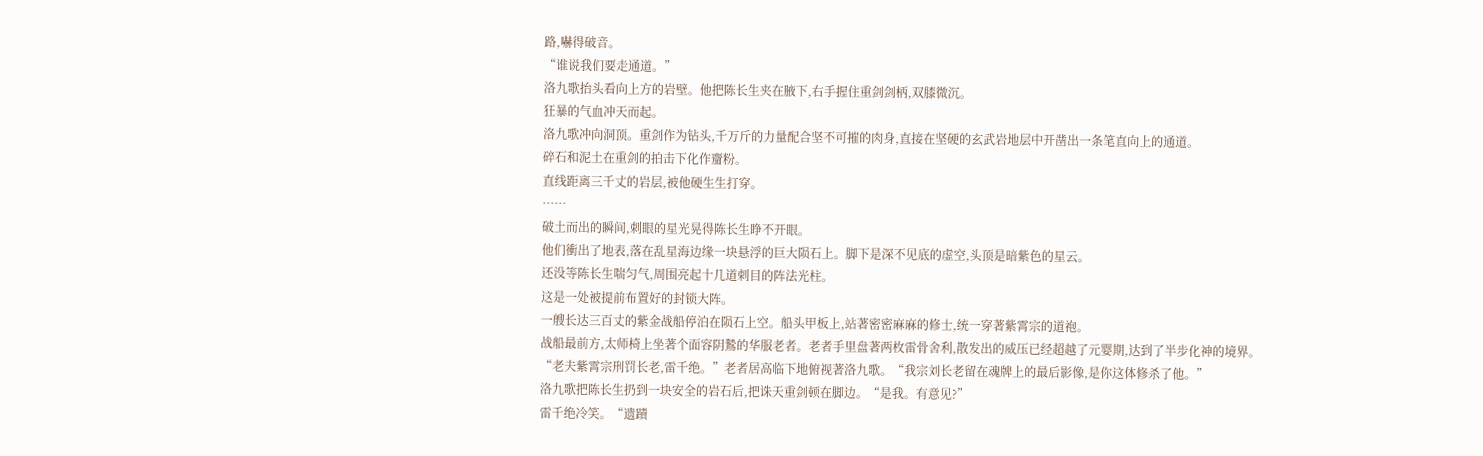路,嚇得破音。
“谁说我们要走通道。”
洛九歌抬头看向上方的岩壁。他把陈长生夹在腋下,右手握住重剑剑柄,双膝微沉。
狂暴的气血冲天而起。
洛九歌冲向洞顶。重剑作为钻头,千万斤的力量配合坚不可摧的肉身,直接在坚硬的玄武岩地层中开凿出一条笔直向上的通道。
碎石和泥土在重剑的拍击下化作齏粉。
直线距离三千丈的岩层,被他硬生生打穿。
……
破土而出的瞬间,刺眼的星光晃得陈长生睁不开眼。
他们衝出了地表,落在乱星海边缘一块悬浮的巨大陨石上。脚下是深不见底的虚空,头顶是暗紫色的星云。
还没等陈长生喘匀气,周围亮起十几道刺目的阵法光柱。
这是一处被提前布置好的封锁大阵。
一艘长达三百丈的紫金战船停泊在陨石上空。船头甲板上,站著密密麻麻的修士,统一穿著紫霄宗的道袍。
战船最前方,太师椅上坐著个面容阴鷙的华服老者。老者手里盘著两枚雷骨舍利,散发出的威压已经超越了元婴期,达到了半步化神的境界。
“老夫紫霄宗刑罚长老,雷千绝。”老者居高临下地俯视著洛九歌。“我宗刘长老留在魂牌上的最后影像,是你这体修杀了他。”
洛九歌把陈长生扔到一块安全的岩石后,把诛天重剑顿在脚边。“是我。有意见?”
雷千绝冷笑。“遗蹟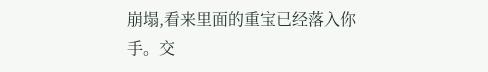崩塌,看来里面的重宝已经落入你手。交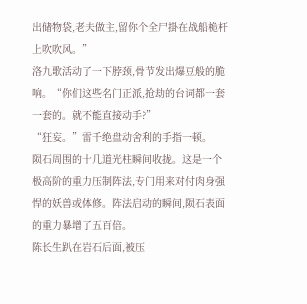出储物袋,老夫做主,留你个全尸掛在战船桅杆上吹吹风。”
洛九歌活动了一下脖颈,骨节发出爆豆般的脆响。“你们这些名门正派,抢劫的台词都一套一套的。就不能直接动手?”
“狂妄。”雷千绝盘动舍利的手指一顿。
陨石周围的十几道光柱瞬间收拢。这是一个极高阶的重力压制阵法,专门用来对付肉身强悍的妖兽或体修。阵法启动的瞬间,陨石表面的重力暴增了五百倍。
陈长生趴在岩石后面,被压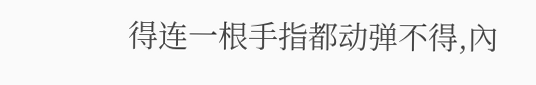得连一根手指都动弹不得,內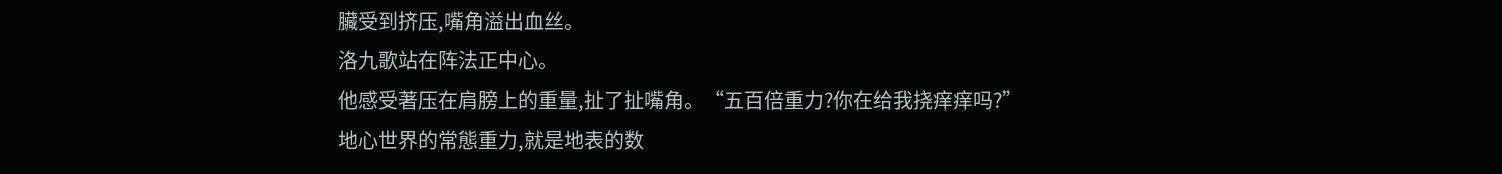臟受到挤压,嘴角溢出血丝。
洛九歌站在阵法正中心。
他感受著压在肩膀上的重量,扯了扯嘴角。“五百倍重力?你在给我挠痒痒吗?”
地心世界的常態重力,就是地表的数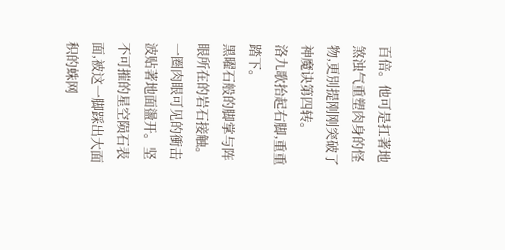百倍。他可是扛著地煞浊气重塑肉身的怪物,更別提刚刚突破了神魔诀第四转。
洛九歌抬起右脚,重重踏下。
黑曜石般的脚掌与阵眼所在的岩石接触。
一圈肉眼可见的衝击波贴著地面盪开。坚不可摧的星空陨石表面,被这一脚踩出大面积的蛛网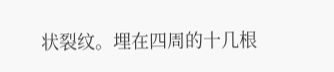状裂纹。埋在四周的十几根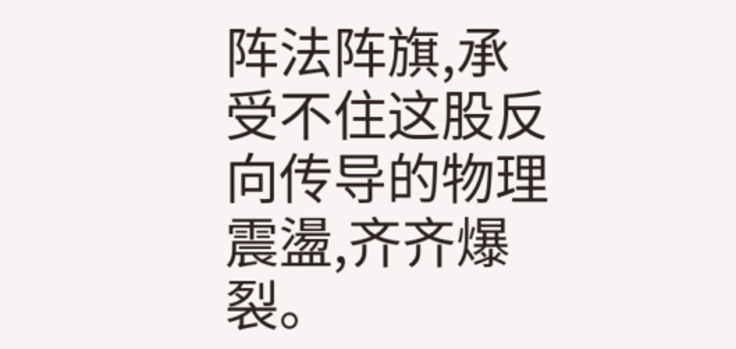阵法阵旗,承受不住这股反向传导的物理震盪,齐齐爆裂。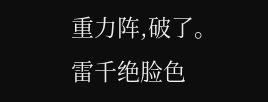重力阵,破了。
雷千绝脸色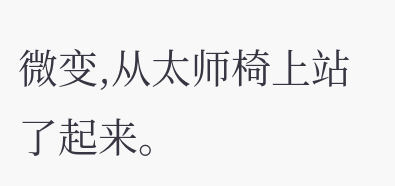微变,从太师椅上站了起来。